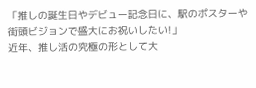「推しの誕生日やデビュー記念日に、駅のポスターや街頭ビジョンで盛大にお祝いしたい!」
近年、推し活の究極の形として大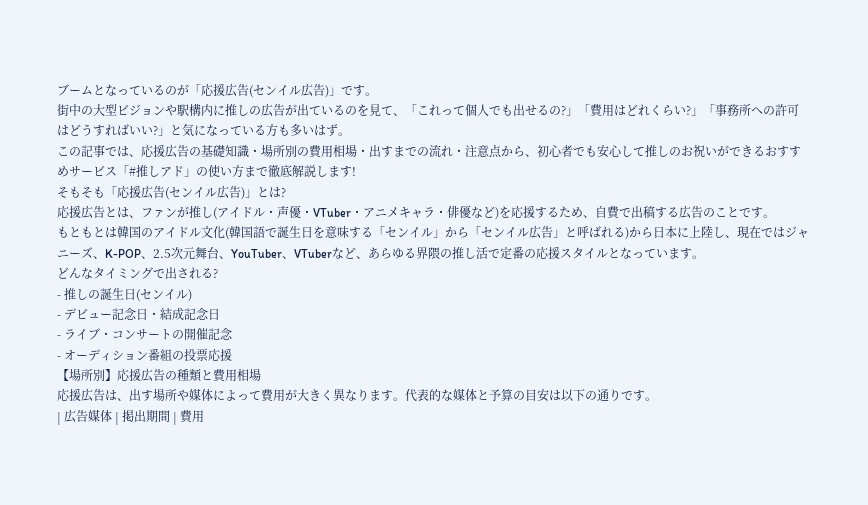ブームとなっているのが「応援広告(センイル広告)」です。
街中の大型ビジョンや駅構内に推しの広告が出ているのを見て、「これって個人でも出せるの?」「費用はどれくらい?」「事務所への許可はどうすればいい?」と気になっている方も多いはず。
この記事では、応援広告の基礎知識・場所別の費用相場・出すまでの流れ・注意点から、初心者でも安心して推しのお祝いができるおすすめサービス「#推しアド」の使い方まで徹底解説します!
そもそも「応援広告(センイル広告)」とは?
応援広告とは、ファンが推し(アイドル・声優・VTuber・アニメキャラ・俳優など)を応援するため、自費で出稿する広告のことです。
もともとは韓国のアイドル文化(韓国語で誕生日を意味する「センイル」から「センイル広告」と呼ばれる)から日本に上陸し、現在ではジャニーズ、K-POP、2.5次元舞台、YouTuber、VTuberなど、あらゆる界隈の推し活で定番の応援スタイルとなっています。
どんなタイミングで出される?
- 推しの誕生日(センイル)
- デビュー記念日・結成記念日
- ライブ・コンサートの開催記念
- オーディション番組の投票応援
【場所別】応援広告の種類と費用相場
応援広告は、出す場所や媒体によって費用が大きく異なります。代表的な媒体と予算の目安は以下の通りです。
| 広告媒体 | 掲出期間 | 費用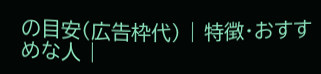の目安(広告枠代) | 特徴・おすすめな人 |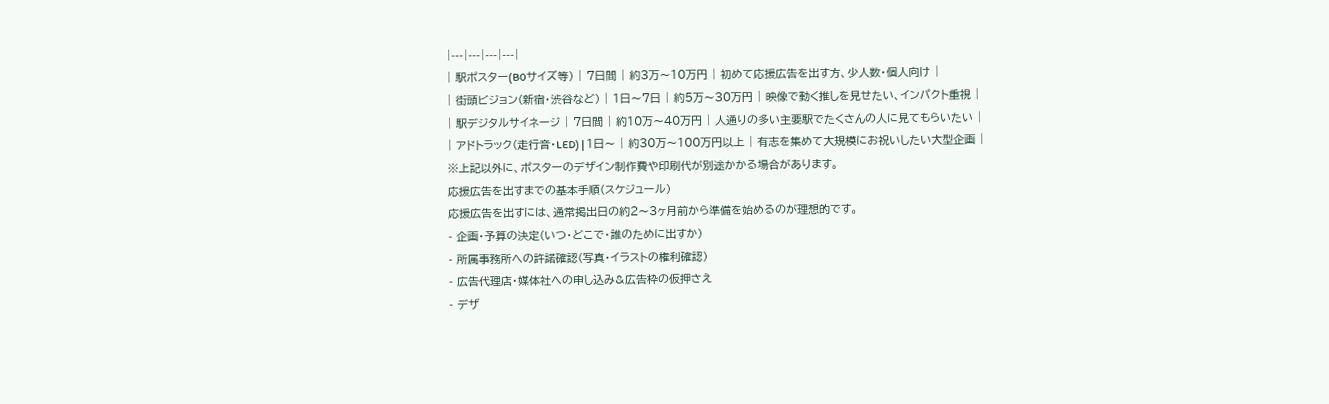|---|---|---|---|
| 駅ポスター(B0サイズ等) | 7日間 | 約3万〜10万円 | 初めて応援広告を出す方、少人数・個人向け |
| 街頭ビジョン(新宿・渋谷など) | 1日〜7日 | 約5万〜30万円 | 映像で動く推しを見せたい、インパクト重視 |
| 駅デジタルサイネージ | 7日間 | 約10万〜40万円 | 人通りの多い主要駅でたくさんの人に見てもらいたい |
| アドトラック(走行音・LED) | 1日〜 | 約30万〜100万円以上 | 有志を集めて大規模にお祝いしたい大型企画 |
※上記以外に、ポスターのデザイン制作費や印刷代が別途かかる場合があります。
応援広告を出すまでの基本手順(スケジュール)
応援広告を出すには、通常掲出日の約2〜3ヶ月前から準備を始めるのが理想的です。
- 企画・予算の決定(いつ・どこで・誰のために出すか)
- 所属事務所への許諾確認(写真・イラストの権利確認)
- 広告代理店・媒体社への申し込み&広告枠の仮押さえ
- デザ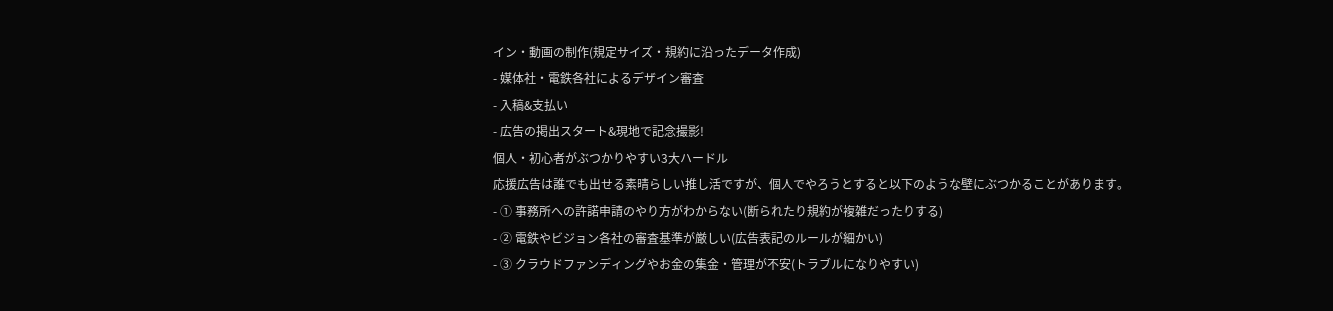イン・動画の制作(規定サイズ・規約に沿ったデータ作成)
- 媒体社・電鉄各社によるデザイン審査
- 入稿&支払い
- 広告の掲出スタート&現地で記念撮影!
個人・初心者がぶつかりやすい3大ハードル
応援広告は誰でも出せる素晴らしい推し活ですが、個人でやろうとすると以下のような壁にぶつかることがあります。
- ① 事務所への許諾申請のやり方がわからない(断られたり規約が複雑だったりする)
- ② 電鉄やビジョン各社の審査基準が厳しい(広告表記のルールが細かい)
- ③ クラウドファンディングやお金の集金・管理が不安(トラブルになりやすい)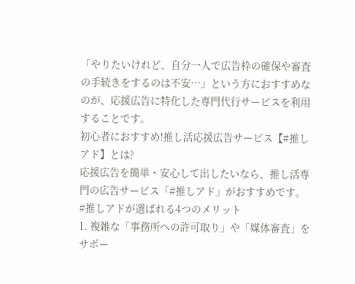「やりたいけれど、自分一人で広告枠の確保や審査の手続きをするのは不安…」という方におすすめなのが、応援広告に特化した専門代行サービスを利用することです。
初心者におすすめ!推し活応援広告サービス【#推しアド】とは?
応援広告を簡単・安心して出したいなら、推し活専門の広告サービス「#推しアド」がおすすめです。
#推しアドが選ばれる4つのメリット
1. 複雑な「事務所への許可取り」や「媒体審査」をサポー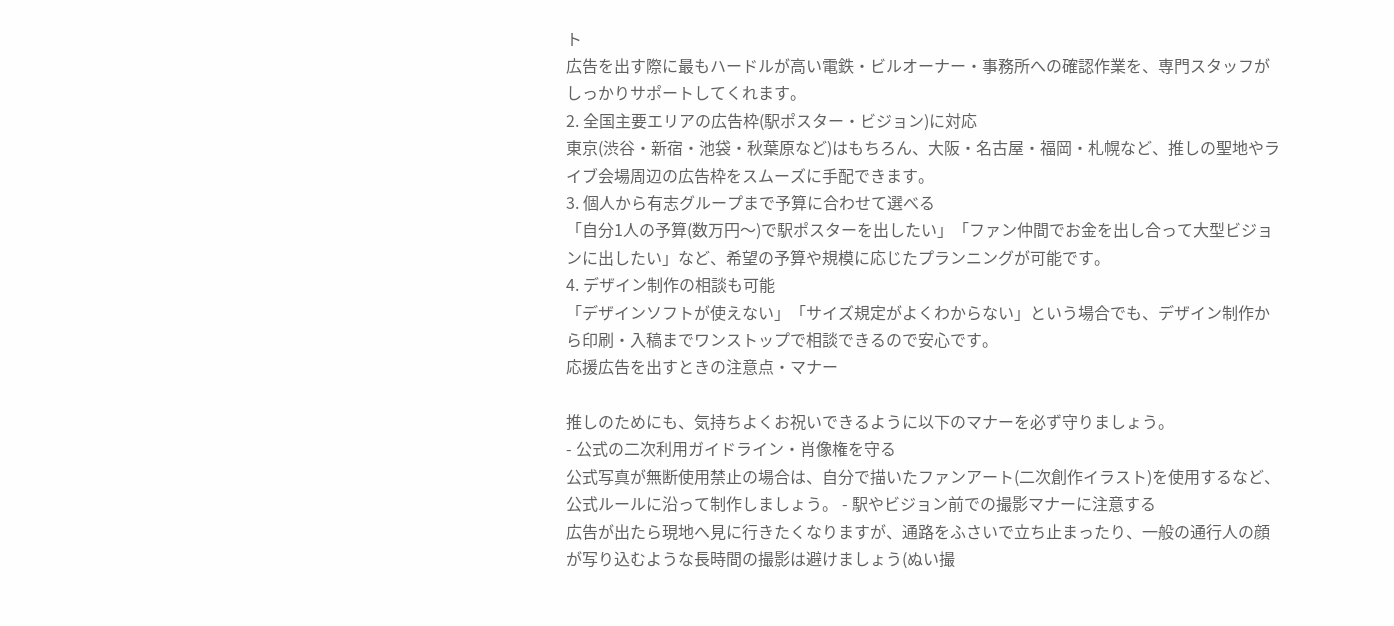ト
広告を出す際に最もハードルが高い電鉄・ビルオーナー・事務所への確認作業を、専門スタッフがしっかりサポートしてくれます。
2. 全国主要エリアの広告枠(駅ポスター・ビジョン)に対応
東京(渋谷・新宿・池袋・秋葉原など)はもちろん、大阪・名古屋・福岡・札幌など、推しの聖地やライブ会場周辺の広告枠をスムーズに手配できます。
3. 個人から有志グループまで予算に合わせて選べる
「自分1人の予算(数万円〜)で駅ポスターを出したい」「ファン仲間でお金を出し合って大型ビジョンに出したい」など、希望の予算や規模に応じたプランニングが可能です。
4. デザイン制作の相談も可能
「デザインソフトが使えない」「サイズ規定がよくわからない」という場合でも、デザイン制作から印刷・入稿までワンストップで相談できるので安心です。
応援広告を出すときの注意点・マナー

推しのためにも、気持ちよくお祝いできるように以下のマナーを必ず守りましょう。
- 公式の二次利用ガイドライン・肖像権を守る
公式写真が無断使用禁止の場合は、自分で描いたファンアート(二次創作イラスト)を使用するなど、公式ルールに沿って制作しましょう。 - 駅やビジョン前での撮影マナーに注意する
広告が出たら現地へ見に行きたくなりますが、通路をふさいで立ち止まったり、一般の通行人の顔が写り込むような長時間の撮影は避けましょう(ぬい撮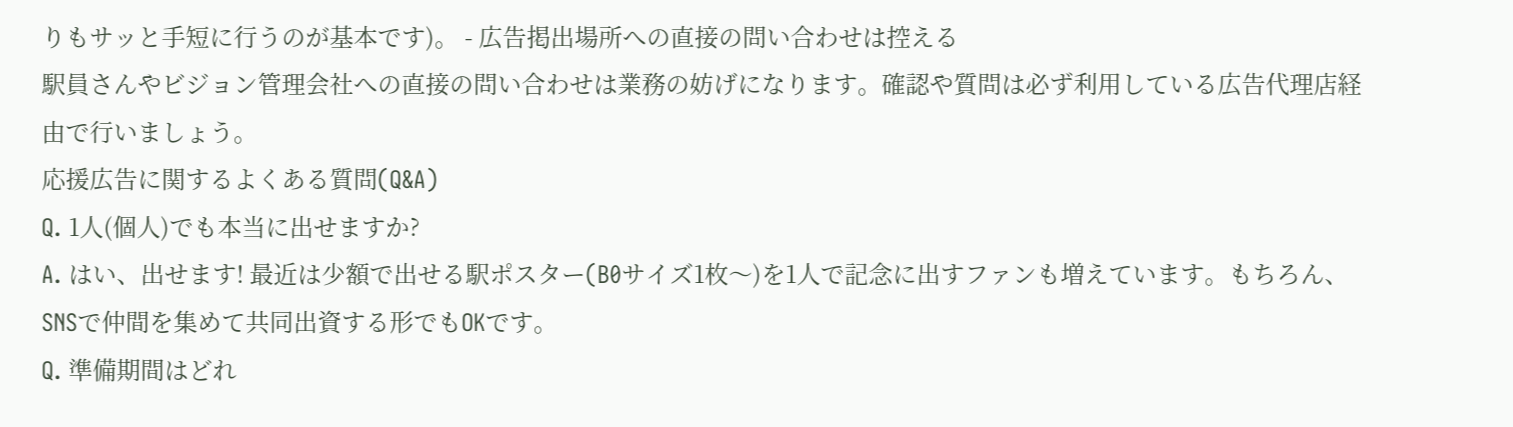りもサッと手短に行うのが基本です)。 - 広告掲出場所への直接の問い合わせは控える
駅員さんやビジョン管理会社への直接の問い合わせは業務の妨げになります。確認や質問は必ず利用している広告代理店経由で行いましょう。
応援広告に関するよくある質問(Q&A)
Q. 1人(個人)でも本当に出せますか?
A. はい、出せます! 最近は少額で出せる駅ポスター(B0サイズ1枚〜)を1人で記念に出すファンも増えています。もちろん、SNSで仲間を集めて共同出資する形でもOKです。
Q. 準備期間はどれ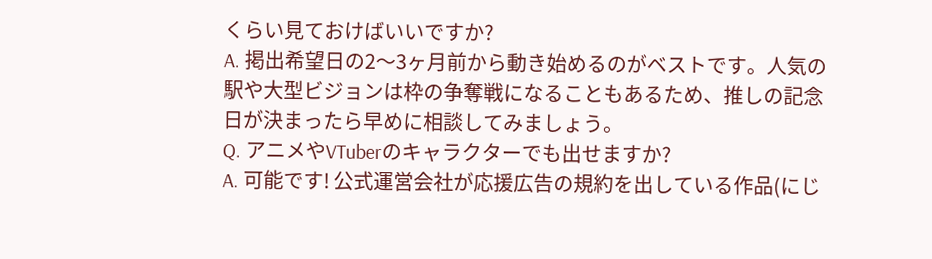くらい見ておけばいいですか?
A. 掲出希望日の2〜3ヶ月前から動き始めるのがベストです。人気の駅や大型ビジョンは枠の争奪戦になることもあるため、推しの記念日が決まったら早めに相談してみましょう。
Q. アニメやVTuberのキャラクターでも出せますか?
A. 可能です! 公式運営会社が応援広告の規約を出している作品(にじ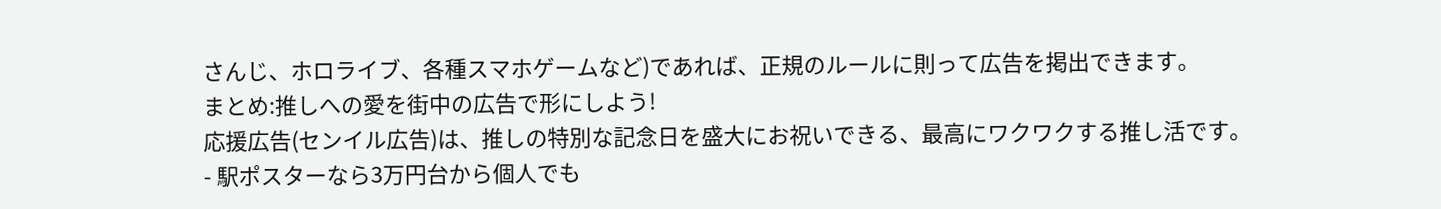さんじ、ホロライブ、各種スマホゲームなど)であれば、正規のルールに則って広告を掲出できます。
まとめ:推しへの愛を街中の広告で形にしよう!
応援広告(センイル広告)は、推しの特別な記念日を盛大にお祝いできる、最高にワクワクする推し活です。
- 駅ポスターなら3万円台から個人でも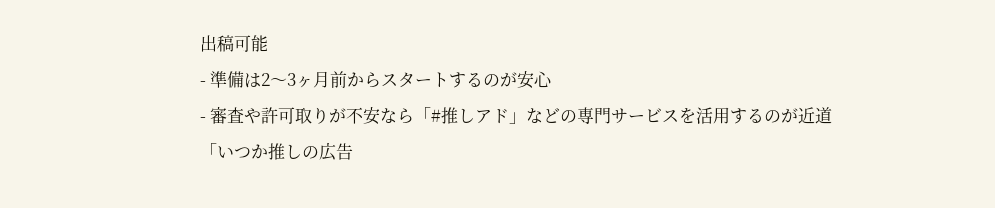出稿可能
- 準備は2〜3ヶ月前からスタートするのが安心
- 審査や許可取りが不安なら「#推しアド」などの専門サービスを活用するのが近道
「いつか推しの広告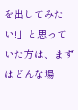を出してみたい!」と思っていた方は、まずはどんな場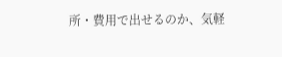所・費用で出せるのか、気軽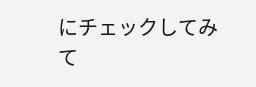にチェックしてみて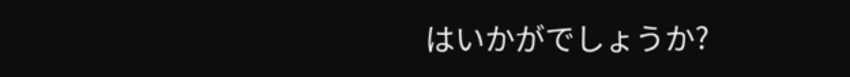はいかがでしょうか?